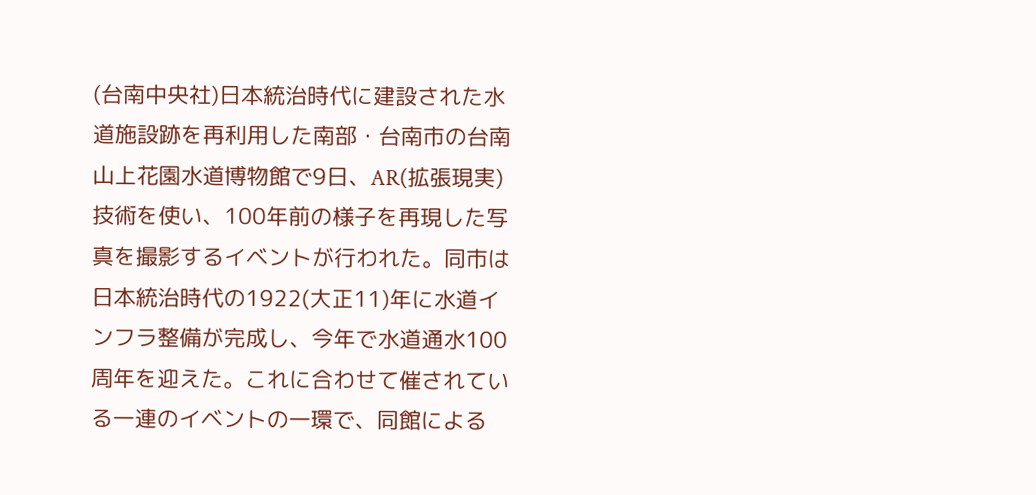(台南中央社)日本統治時代に建設された水道施設跡を再利用した南部・台南市の台南山上花園水道博物館で9日、AR(拡張現実)技術を使い、100年前の様子を再現した写真を撮影するイベントが行われた。同市は日本統治時代の1922(大正11)年に水道インフラ整備が完成し、今年で水道通水100周年を迎えた。これに合わせて催されている一連のイベントの一環で、同館による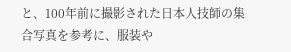と、100年前に撮影された日本人技師の集合写真を参考に、服装や